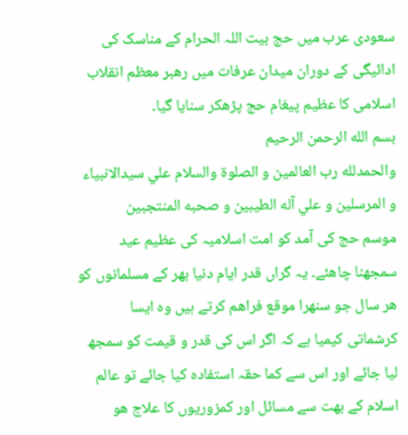سعودی عرب میں حج بیت اللہ الحرام کے مناسک کی ادائيگی کے دوران میدان عرفات میں رھبر معظم انقلاب اسلامی کا عظیم پیغام حج پڑھکر سنایا گیا۔
بسم الله الرحمن الرحيم
والحمدلله رب العالمين و الصلوة والسلام علي سيدالانبياء و المرسلين و علي آله الطيبين و صحبه المنتجبين
موسم حج کی آمد کو امت اسلامیہ کی عظیم عید سمجھنا چاھئے۔ یہ گراں قدر ایام دنیا بھر کے مسلمانوں کو ھر سال جو سنھرا موقع فراھم کرتے ہیں وہ ایسا کرشماتی کیمیا ہے کہ اگر اس کی قدر و قیمت کو سمجھ لیا جائے اور اس سے کما حقہ استفادہ کیا جائے تو عالم اسلام کے بھت سے مسائل اور کمزوریوں کا علاج ھو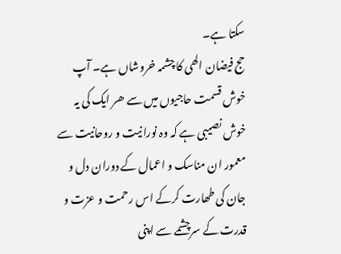سکتا ہے۔
حج فیضان الھی کا چشمہ خروشاں ہے۔ آپ خوش قسمت حاجیوں میں سے ھر ایک کی یہ خوش نصیبی ہے کہ وہ نورانیت و روحانیت سے معمور ان مناسک و اعمال کے دوران دل و جان کی طھارت کرکے اس رحمت و عزت و قدرت کے سرچشمے سے اپنی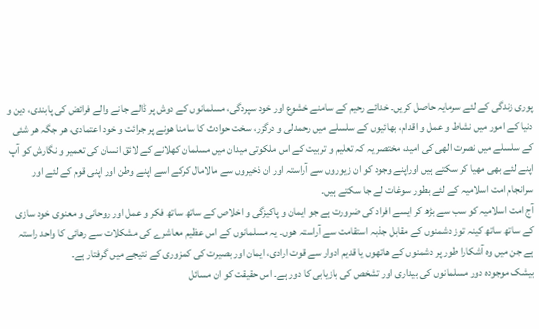پوری زندگی کے لئے سرمایہ حاصل کریں۔ خدائے رحیم کے سامنے خشوع اور خود سپردگی، مسلمانوں کے دوش پر ڈالے جانے والے فرائض کی پابندی، دین و دنیا کے امور میں نشاط و عمل و اقدام، بھائیوں کے سلسلے میں رحمدلی و درگزر، سخت حوادث کا سامنا ھونے پر جرائت و خود اعتمادی، ھر جگہ ھر شئی کے سلسلے میں نصرت الھی کی امید، مختصر یہ کہ تعلیم و تربیت کے اس ملکوتی میدان میں مسلمان کھلانے کے لائق انسان کی تعمیر و نگارش کو آپ اپنے لئے بھی مھیا کر سکتے ہیں اوراپنے وجود کو ان زیوروں سے آراستہ اور ان ذخیروں سے مالامال کرکے اسے اپنے وطن اور اپنی قوم کے لئے اور سرانجام امت اسلامیہ کے لئے بطور سوغات لے جا سکتے ہیں۔
آج امت اسلامیہ کو سب سے بڑھ کر ایسے افراد کی ضرورت ہے جو ایمان و پاکیزگی و اخلاص کے ساتھ ساتھ فکر و عمل اور روحانی و معنوی خود سازی کے ساتھ ساتھ کینہ توز دشمنوں کے مقابل جذبہ استقامت سے آراستہ ھوں۔ یہ مسلمانوں کے اس عظیم معاشرے کی مشکلات سے رھائی کا واحد راستہ ہے جن میں وہ آشکارا طور پر دشمنوں کے ھاتھوں یا قدیم ادوار سے قوت ارادی، ایمان اور بصیرت کی کمزوری کے نتیجے میں گرفتار ہے۔
بیشک موجودہ دور مسلمانوں کی بیداری اور تشخص کی بازیابی کا دور ہے۔ اس حقیقت کو ان مسائل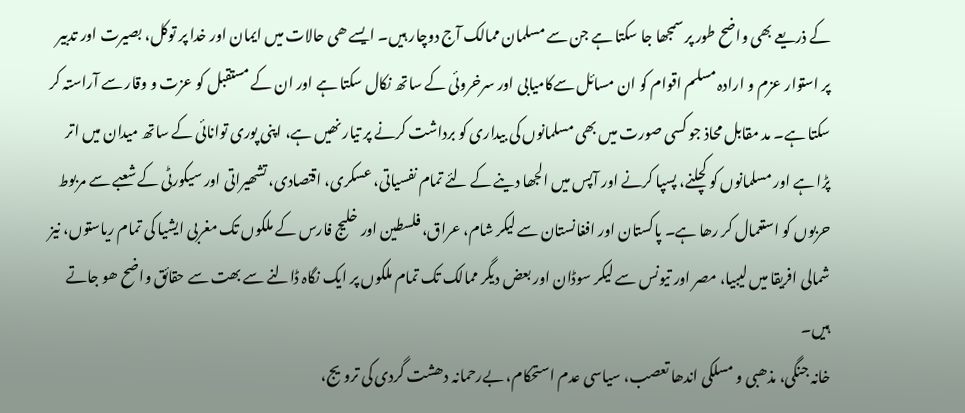کے ذریعے بھی واضح طور پر سمجھا جا سکتا ہے جن سے مسلمان ممالک آج دوچار ہیں۔ ایسے ھی حالات میں ایمان اور خدا پر توکل، بصیرت اور تدبیر پر استوار عزم و ارادہ مسلم اقوام کو ان مسائل سےکامیابی اور سرخروئی کے ساتھ نکال سکتا ہے اور ان کے مستقبل کو عزت و وقار سے آراستہ کر سکتا ہے۔ مد مقابل محاذ جو کسی صورت میں بھی مسلمانوں کی بیداری کو برداشت کرنے پر تیار نھیں ہے، اپنی پوری توانائی کے ساتھ میدان میں اتر پڑا ہے اور مسلمانوں کو کچلنے، پسپا کرنے اور آپس میں الجھا دینے کے لئے تمام نفسیاتی، عسکری، اقتصادی، تشھیراتی اور سیکورٹی کے شعبے سے مربوط حربوں کو استعمال کر رھا ہے۔ پاکستان اور افغانستان سے لیکر شام، عراق، فلسطین اور خلیج فارس کے ملکوں تک مغربی ایشیا کی تمام ریاستوں، نیز شمالی افریقا میں لیبیا، مصر اور تیونس سے لیکر سوڈان اور بعض دیگر ممالک تک تمام ملکوں پر ایک نگاہ ڈالنے سے بھت سے حقائق واضح ھو جاتے ہیں۔
خانہ جنگی، مذھبی و مسلکی اندھا تعصب، سیاسی عدم استحکام، بےرحمانہ دھشت گردی کی ترویج،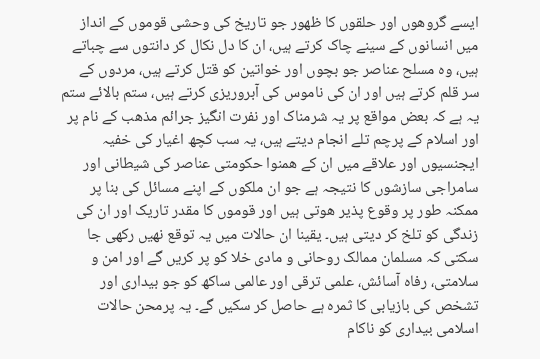ایسے گروھوں اور حلقوں کا ظھور جو تاریخ کی وحشی قوموں کے انداز میں انسانوں کے سینے چاک کرتے ہیں، ان کا دل نکال کر دانتوں سے چباتے ہیں، وہ مسلح عناصر جو بچوں اور خواتین کو قتل کرتے ہیں، مردوں کے سر قلم کرتے ہیں اور ان کی ناموس کی آبروریزی کرتے ہیں، ستم بالائے ستم یہ ہے کہ بعض مواقع پر یہ شرمناک اور نفرت انگیز جرائم مذھب کے نام پر اور اسلام کے پرچم تلے انجام دیتے ہیں، یہ سب کچھ اغیار کی خفیہ ایجنسیوں اور علاقے میں ان کے ھمنوا حکومتی عناصر کی شیطانی اور سامراجی سازشوں کا نتیجہ ہے جو ان ملکوں کے اپنے مسائل کی بنا پر ممکنہ طور پر وقوع پذیر ھوتی ہیں اور قوموں کا مقدر تاریک اور ان کی زندگی کو تلخ کر دیتی ہیں۔ یقینا ان حالات میں یہ توقع نھیں رکھی جا سکتی کہ مسلمان ممالک روحانی و مادی خلا کو پر کریں گے اور امن و سلامتی، رفاہ آسائش، علمی ترقی اور عالمی ساکھ کو جو بیداری اور تشخص کی بازیابی کا ثمرہ ہے حاصل کر سکیں گے۔ یہ پرمحن حالات اسلامی بیداری کو ناکام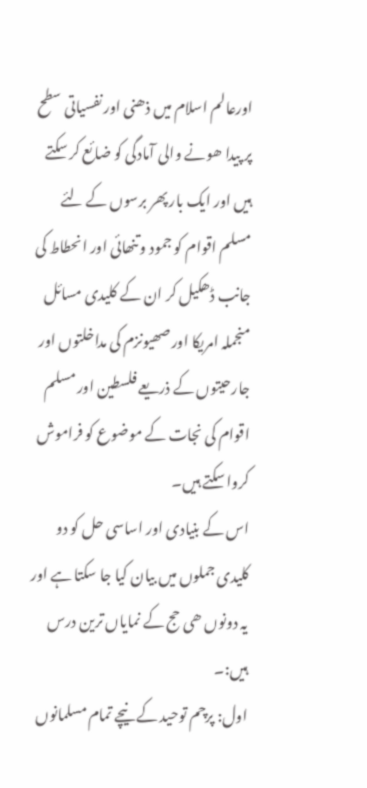اورعالم اسلام میں ذھنی اور نفسیاتی سطح پر پیدا ھونے والی آمادگی کو ضائع کر سکتے ہیں اور ایک بار پھر برسوں کے لئے مسلم اقوام کو جمود و تنھائی اور انحطاط کی جانب ڈھکیل کر ان کے کلیدی مسائل منجملہ امریکا اور صھیونزم کی مداخلتوں اور جارحیتوں کے ذریعے فلسطین اور مسلم اقوام کی نجات کے موضوع کو فراموش کروا سکتے ہیں۔
اس کے بنیادی اور اساسی حل کو دو کلیدی جملوں میں بیان کیا جا سکتا ہے اور یہ دونوں ھی حج کے نمایاں ترین درس ہیں:۔
اول: پرچم توحید کے نیچے تمام مسلمانوں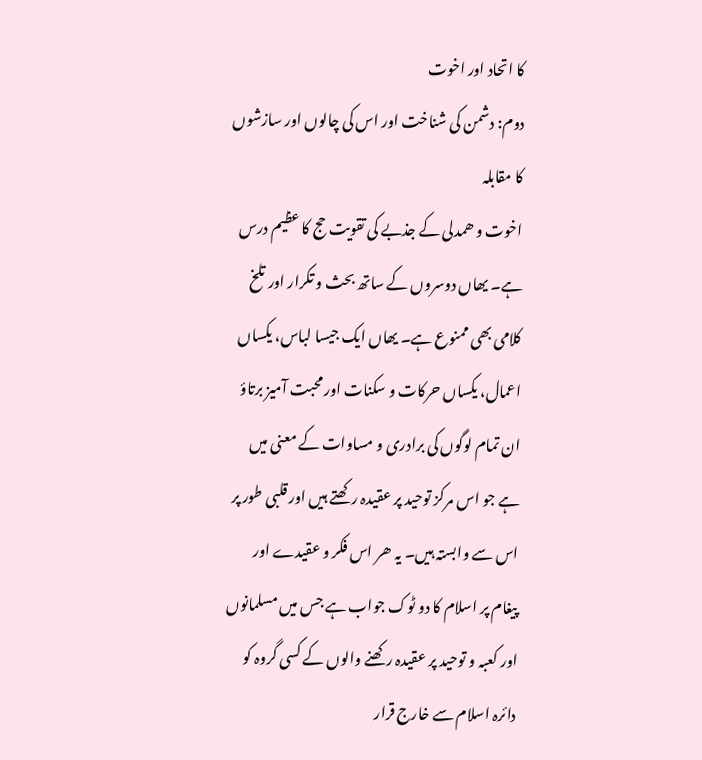کا اتحاد اور اخوت
دوم: دشمن کی شناخت اور اس کی چالوں اور سازشوں کا مقابلہ
اخوت و ھمدلی کے جذبے کی تقویت حج کا عظیم درس ہے۔ یھاں دوسروں کے ساتھ بحث و تکرار اور تلخ کلامی بھی ممنوع ہے۔ یھاں ایک جیسا لباس، یکساں اعمال، یکساں حرکات و سکنات اور محبت آمیز برتاؤ ان تمام لوگوں کی برادری و مساوات کے معنی میں ہے جو اس مرکز توحید پر عقیدہ رکھتے ہیں اور قلبی طور پر اس سے وابستہ ہیں۔ یہ ھر اس فکر و عقیدے اور پیغام پر اسلام کا دو ٹوک جواب ہے جس میں مسلمانوں اور کعبہ و توحید پر عقیدہ رکھنے والوں کے کسی گروہ کو دائرہ اسلام سے خارج قرار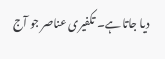دیا جاتا ہے۔ تکفیری عناصر جو آج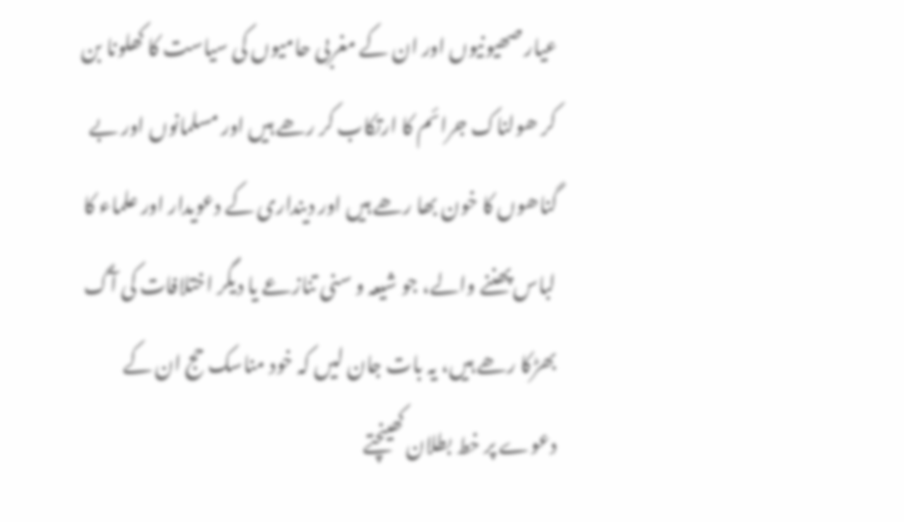عیار صھیونیوں اور ان کے مغربی حامیوں کی سیاست کا کھلونا بن کر ھولناک جرائم کا ارتکاب کر رھے ہیں اور مسلمانوں اور بے گناھوں کا خون بھا رھے ہیں اور دینداری کے دعویدار اور علماء کا لباس پھننے والے، جو شیعہ و سنی تنازعے یا دیگر اختلافات کی آگ بھڑکا رھے ہیں، یہ بات جان لیں کہ خود مناسک حج ان کے دعوے پر خط بطلان کھینچتے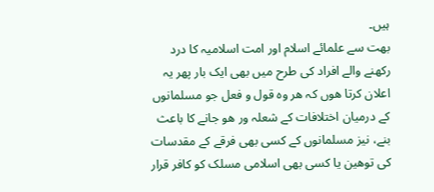ہیں۔
بھت سے علمائے اسلام اور امت اسلامیہ کا درد رکھنے والے افراد کی طرح میں بھی ایک بار پھر یہ اعلان کرتا ھوں کہ ھر وہ قول و فعل جو مسلمانوں کے درمیان اختلافات کے شعلہ ور ھو جانے کا باعث بنے، نیز مسلمانوں کے کسی بھی فرقے کے مقدسات کی توھین یا کسی بھی اسلامی مسلک کو کافر قرار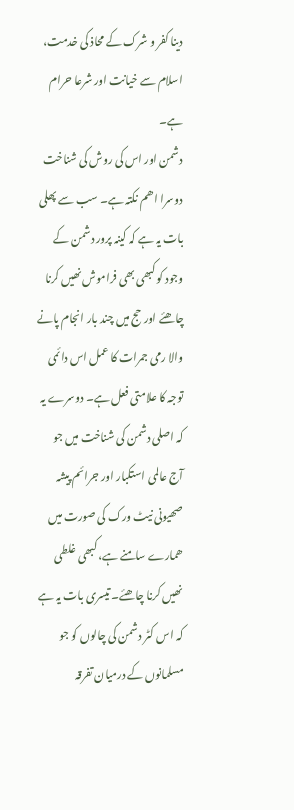دینا کفر و شرک کے محاذ کی خدمت، اسلام سے خیانت اور شرعا حرام ہے۔
دشمن اور اس کی روش کی شناخت دوسرا اھم نکتہ ہے۔ سب سے پھلی بات یہ ہے کہ کینہ پرور دشمن کے وجود کو کبھی بھی فراموش نھیں کرنا چاھئے اور حج میں چند بار انجام پانے والا رمی جمرات کا عمل اس دائمی توجہ کا علامتی فعل ہے۔ دوسرے یہ کہ اصلی دشمن کی شناخت میں جو آج عالمی استکبار اور جرائم پیشہ صھیونی نیٹ ورک کی صورت میں ھمارے سامنے ہے، کبھی غلطی نھیں کرنا چاھئے۔ تیسری بات یہ ہے کہ اس کٹر دشمن کی چالوں کو جو مسلمانوں کے درمیان تفرقہ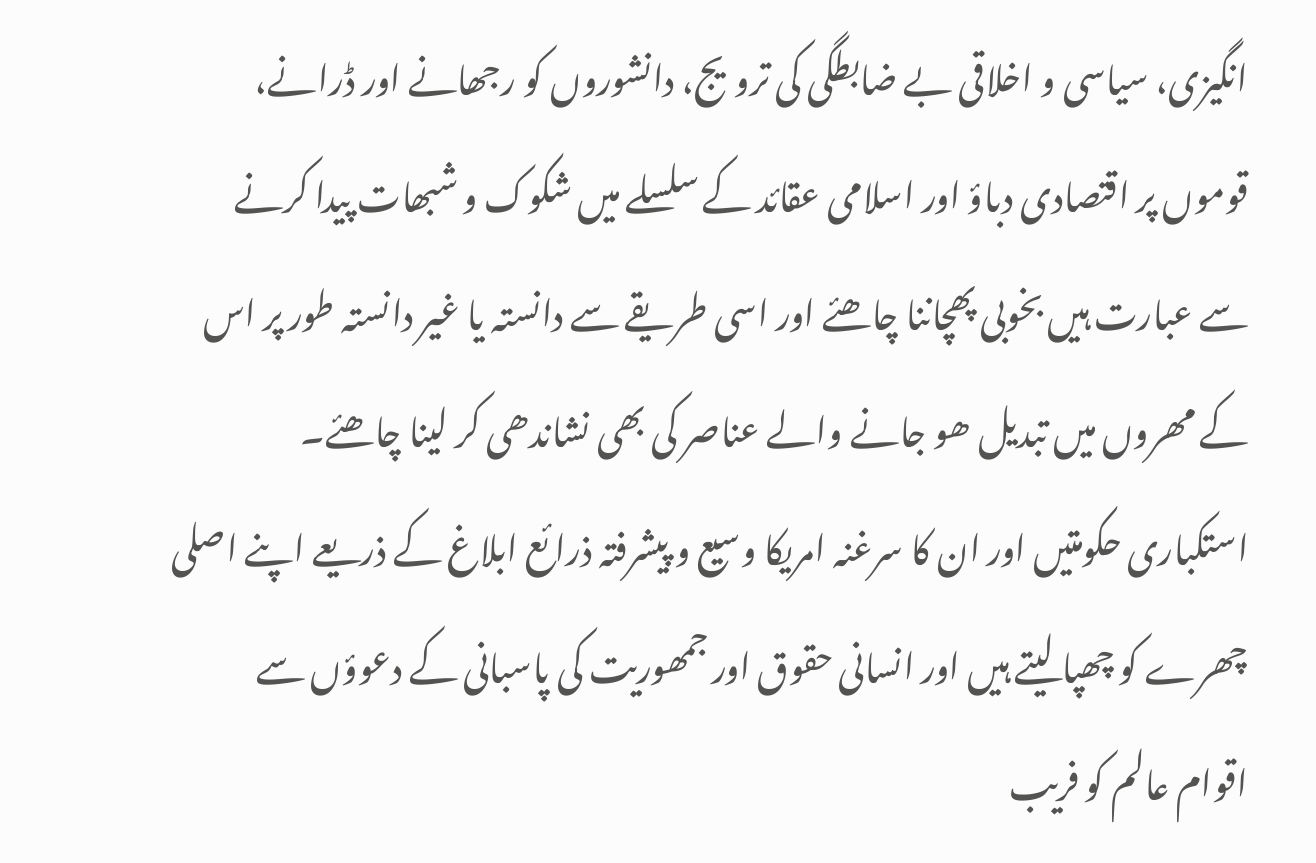انگیزی، سیاسی و اخلاقی بے ضابطگی کی ترویج، دانشوروں کو رجھانے اور ڈرانے، قوموں پر اقتصادی دباؤ اور اسلامی عقائد کے سلسلے میں شکوک و شبھات پیدا کرنے سے عبارت ہیں بخوبی پھچاننا چاھئے اور اسی طریقے سے دانستہ یا غیر دانستہ طور پر اس کے مھروں میں تبدیل ھو جانے والے عناصر کی بھی نشاندھی کر لینا چاھئے۔
استکباری حکومتیں اور ان کا سرغنہ امریکا وسیع و پیشرفتہ ذرائع ابلاغ کے ذریعے اپنے اصلی چھرے کو چھپا لیتے ہیں اور انسانی حقوق اور جمھوریت کی پاسبانی کے دعوؤں سے اقوام عالم کو فریب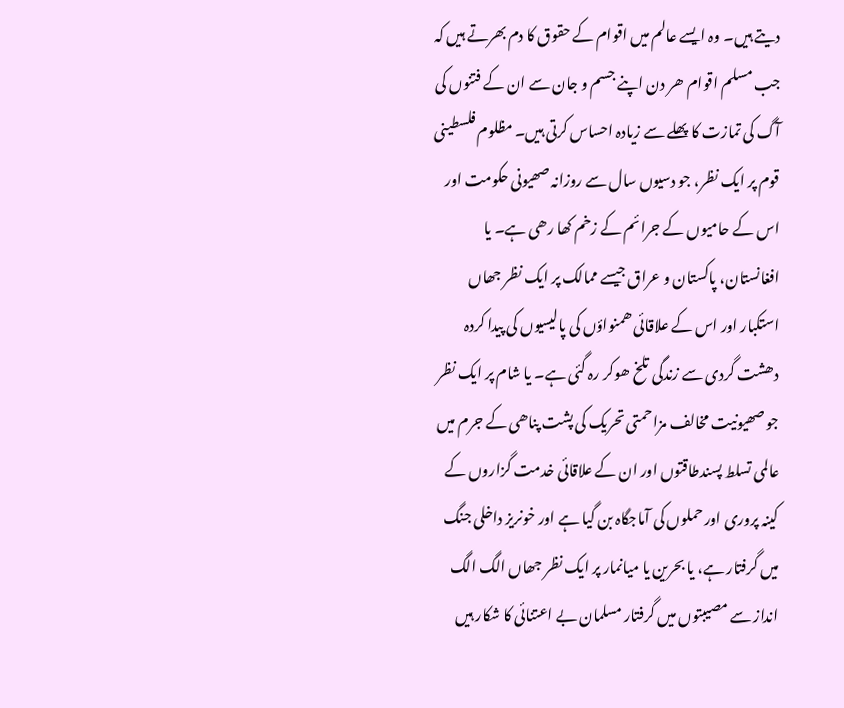دیتے ہیں۔ وہ ایسے عالم میں اقوام کے حقوق کا دم بھرتے ہیں کہ جب مسلم اقوام ھر دن اپنے جسم و جان سے ان کے فتنوں کی آگ کی تمازت کا پھلے سے زیادہ احساس کرتی ہیں۔ مظلوم فلسطینی قوم پر ایک نظر، جو دسیوں سال سے روزانہ صھیونی حکومت اور اس کے حامیوں کے جرائم کے زخم کھا رھی ہے۔ یا افغانستان، پاکستان و عراق جیسے ممالک پر ایک نظر جھاں استکبار اور اس کے علاقائی ھمنواؤں کی پالیسیوں کی پیدا کردہ دھشت گردی سے زندگی تلخ ھوکر رہ گئی ہے۔ یا شام پر ایک نظر جو صھیونیت مخالف مزاحمتی تحریک کی پشت پناھی کے جرم میں عالمی تسلط پسندطاقتوں اور ان کے علاقائی خدمت گزاروں کے کینہ پروری اور حملوں کی آماجگاہ بن گیا ہے اور خونریز داخلی جنگ میں گرفتار ہے، یا بحرین یا میانمار پر ایک نظر جھاں الگ الگ انداز سے مصیبتوں میں گرفتار مسلمان بے اعتنائی کا شکار ہیں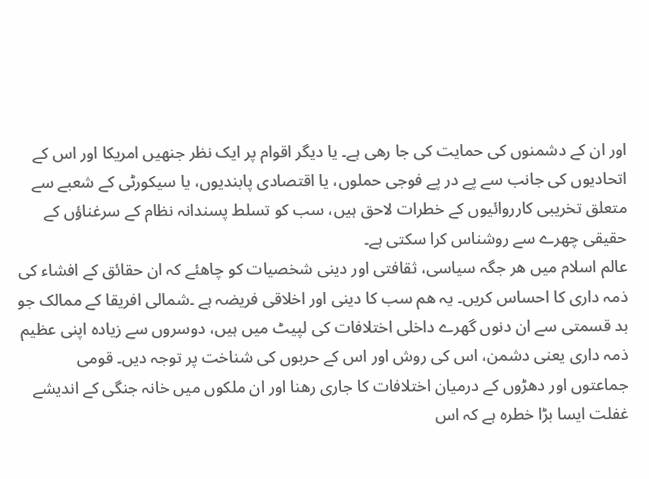اور ان کے دشمنوں کی حمایت کی جا رھی ہے۔ یا دیگر اقوام پر ایک نظر جنھیں امریکا اور اس کے اتحادیوں کی جانب سے پے در پے فوجی حملوں، یا اقتصادی پابندیوں، یا سیکورٹی کے شعبے سے متعلق تخریبی کارروائیوں کے خطرات لاحق ہیں، سب کو تسلط پسندانہ نظام کے سرغناؤں کے حقیقی چھرے سے روشناس کرا سکتی ہے۔
عالم اسلام میں ھر جگہ سیاسی، ثقافتی اور دینی شخصیات کو چاھئے کہ ان حقائق کے افشاء کی ذمہ داری کا احساس کریں۔ یہ ھم سب کا دینی اور اخلاقی فریضہ ہے ۔شمالی افریقا کے ممالک جو بد قسمتی سے ان دنوں گھرے داخلی اختلافات کی لپیٹ میں ہیں، دوسروں سے زیادہ اپنی عظیم ذمہ داری یعنی دشمن، اس کی روش اور اس کے حربوں کی شناخت پر توجہ دیں۔ قومی جماعتوں اور دھڑوں کے درمیان اختلافات کا جاری رھنا اور ان ملکوں میں خانہ جنگی کے اندیشے غفلت ایسا بڑا خطرہ ہے کہ اس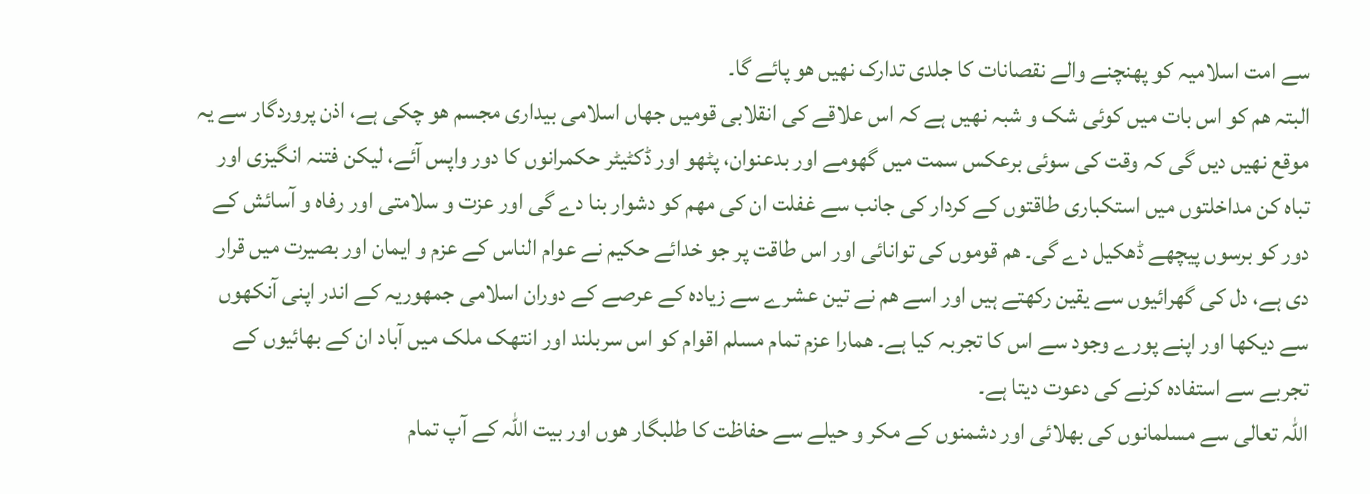سے امت اسلامیہ کو پھنچنے والے نقصانات کا جلدی تدارک نھیں ھو پائے گا۔
البتہ ھم کو اس بات میں کوئی شک و شبہ نھیں ہے کہ اس علاقے کی انقلابی قومیں جھاں اسلامی بیداری مجسم ھو چکی ہے، اذن پروردگار سے یہ موقع نھیں دیں گی کہ وقت کی سوئی برعکس سمت میں گھومے اور بدعنوان، پٹھو اور ڈکٹیٹر حکمرانوں کا دور واپس آئے، لیکن فتنہ انگیزی اور تباہ کن مداخلتوں میں استکباری طاقتوں کے کردار کی جانب سے غفلت ان کی مھم کو دشوار بنا دے گی اور عزت و سلامتی اور رفاہ و آسائش کے دور کو برسوں پیچھے ڈھکیل دے گی۔ ھم قوموں کی توانائی اور اس طاقت پر جو خدائے حکیم نے عوام الناس کے عزم و ایمان اور بصیرت میں قرار دی ہے، دل کی گھرائیوں سے یقین رکھتے ہیں اور اسے ھم نے تین عشرے سے زیادہ کے عرصے کے دوران اسلامی جمھوریہ کے اندر اپنی آنکھوں سے دیکھا اور اپنے پورے وجود سے اس کا تجربہ کیا ہے۔ ھمارا عزم تمام مسلم اقوام کو اس سربلند اور انتھک ملک میں آباد ان کے بھائیوں کے تجربے سے استفادہ کرنے کی دعوت دیتا ہے۔
اللہ تعالی سے مسلمانوں کی بھلائی اور دشمنوں کے مکر و حیلے سے حفاظت کا طلبگار ھوں اور بیت اللہ کے آپ تمام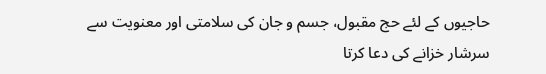حاجیوں کے لئے حج مقبول، جسم و جان کی سلامتی اور معنویت سے سرشار خزانے کی دعا کرتا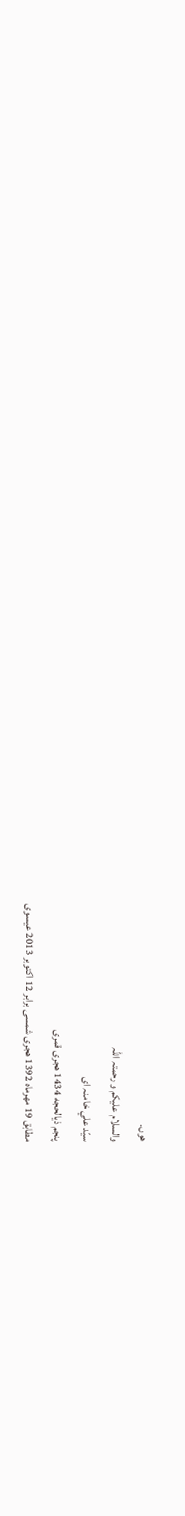ھوں۔
والسلام عليكم و رحمتہ اللہ
سيّد علي خامنہ ای
پنجم ذيالحجه 1434 ھجری قمری
مطابق 19 مهرماه 1392 ھجری شمسی برابر 12 اکتوبر 2013 عیسوی